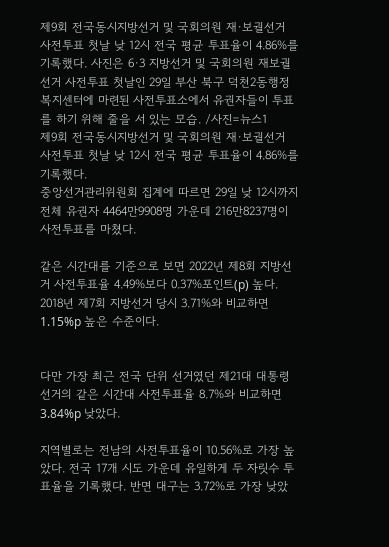제9회 전국동시지방선거 및 국회의원 재·보궐선거 사전투표 첫날 낮 12시 전국 평균 투표율이 4.86%를 기록했다. 사진은 6·3 지방선거 및 국회의원 재보궐선거 사전투표 첫날인 29일 부산 북구 덕천2동행정복지센터에 마련된 사전투표소에서 유권자들이 투표를 하기 위해 줄을 서 있는 모습. /사진=뉴스1
제9회 전국동시지방선거 및 국회의원 재·보궐선거 사전투표 첫날 낮 12시 전국 평균 투표율이 4.86%를 기록했다.
중앙선거관리위원회 집계에 따르면 29일 낮 12시까지 전체 유권자 4464만9908명 가운데 216만8237명이 사전투표를 마쳤다.

같은 시간대를 기준으로 보면 2022년 제8회 지방선거 사전투표율 4.49%보다 0.37%포인트(p) 높다. 2018년 제7회 지방선거 당시 3.71%와 비교하면 1.15%p 높은 수준이다.


다만 가장 최근 전국 단위 선거였던 제21대 대통령 선거의 같은 시간대 사전투표율 8.7%와 비교하면 3.84%p 낮았다.

지역별로는 전남의 사전투표율이 10.56%로 가장 높았다. 전국 17개 시도 가운데 유일하게 두 자릿수 투표율을 기록했다. 반면 대구는 3.72%로 가장 낮았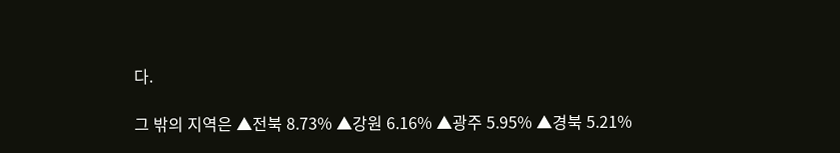다.

그 밖의 지역은 ▲전북 8.73% ▲강원 6.16% ▲광주 5.95% ▲경북 5.21%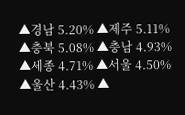▲경남 5.20% ▲제주 5.11% ▲충북 5.08% ▲충남 4.93% ▲세종 4.71% ▲서울 4.50% ▲울산 4.43% ▲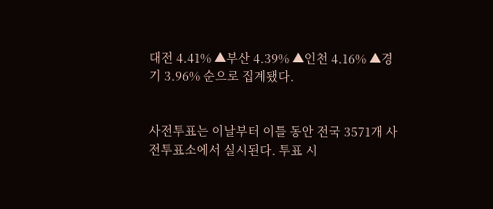대전 4.41% ▲부산 4.39% ▲인천 4.16% ▲경기 3.96% 순으로 집계됐다.


사전투표는 이날부터 이틀 동안 전국 3571개 사전투표소에서 실시된다. 투표 시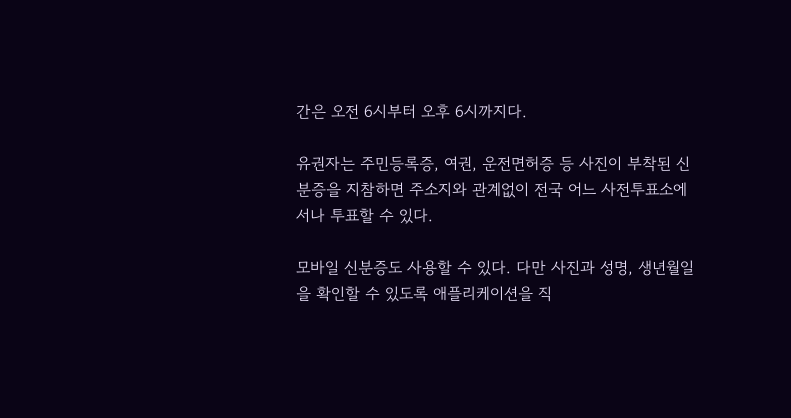간은 오전 6시부터 오후 6시까지다.

유권자는 주민등록증, 여권, 운전면허증 등 사진이 부착된 신분증을 지참하면 주소지와 관계없이 전국 어느 사전투표소에서나 투표할 수 있다.

모바일 신분증도 사용할 수 있다. 다만 사진과 성명, 생년월일을 확인할 수 있도록 애플리케이션을 직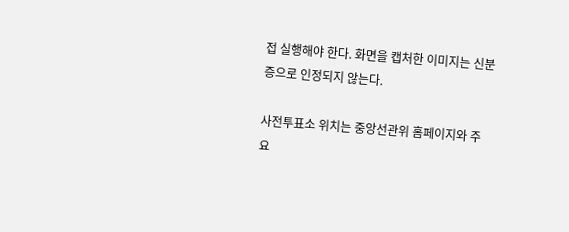접 실행해야 한다. 화면을 캡처한 이미지는 신분증으로 인정되지 않는다.

사전투표소 위치는 중앙선관위 홈페이지와 주요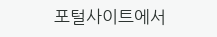포털사이트에서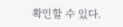확인할 수 있다.